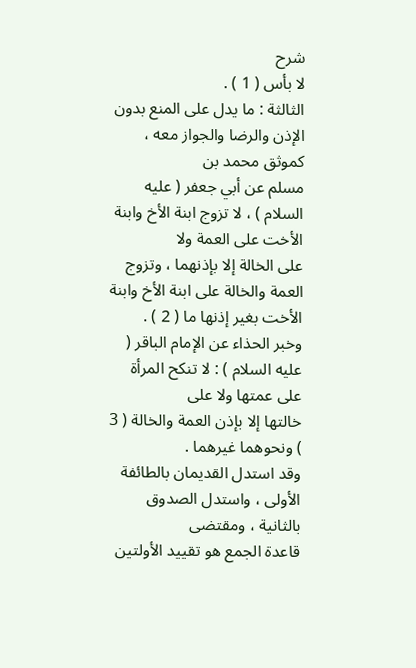شرح
لا بأس ( 1 ) .
الثالثة : ما يدل على المنع بدون الإذن والرضا والجواز معه ، كموثق محمد بن
مسلم عن أبي جعفر ( عليه السلام ) ، لا تزوج ابنة الأخ وابنة الأخت على العمة ولا
على الخالة إلا بإذنهما ، وتزوج العمة والخالة على ابنة الأخ وابنة الأخت بغير إذنها ما ( 2 ) .
وخبر الحذاء عن الإمام الباقر ( عليه السلام ) : لا تنكح المرأة على عمتها ولا على
خالتها إلا بإذن العمة والخالة ( 3 ) ونحوهما غيرهما .
وقد استدل القديمان بالطائفة الأولى ، واستدل الصدوق بالثانية ، ومقتضى
قاعدة الجمع هو تقييد الأولتين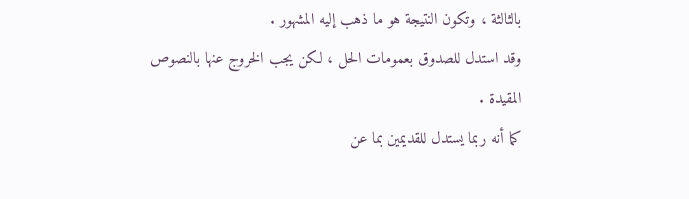بالثالثة ، وتكون النتيجة هو ما ذهب إليه المشهور .
وقد استدل للصدوق بعمومات الحل ، لكن يجب الخروج عنها بالنصوص
المقيدة .
كما أنه ربما يستدل للقديمين بما عن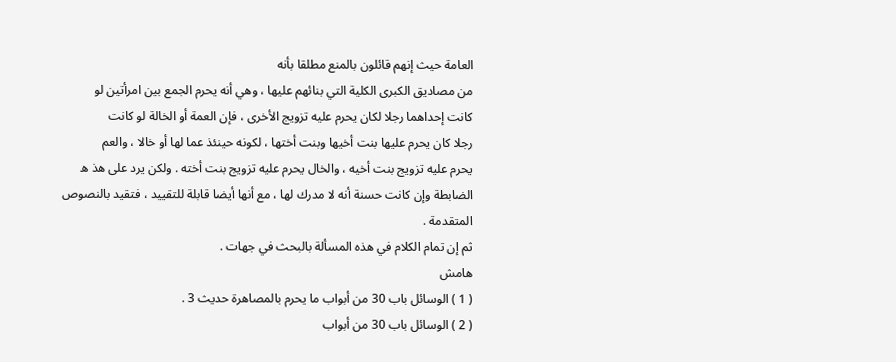العامة حيث إنهم قائلون بالمنع مطلقا بأنه
من مصاديق الكبرى الكلية التي بنائهم عليها ، وهي أنه يحرم الجمع بين امرأتين لو
كانت إحداهما رجلا لكان يحرم عليه تزويج الأخرى ، فإن العمة أو الخالة لو كانت
رجلا كان يحرم عليها بنت أخيها وبنت أختها ، لكونه حينئذ عما لها أو خالا ، والعم
يحرم عليه تزويج بنت أخيه ، والخال يحرم عليه تزويج بنت أخته . ولكن يرد على هذ ه
الضابطة وإن كانت حسنة أنه لا مدرك لها ، مع أنها أيضا قابلة للتقييد ، فتقيد بالنصوص
المتقدمة .
ثم إن تمام الكلام في هذه المسألة بالبحث في جهات .
هامش
( 1 ) الوسائل باب 30 من أبواب ما يحرم بالمصاهرة حديث 3 .
( 2 ) الوسائل باب 30 من أبواب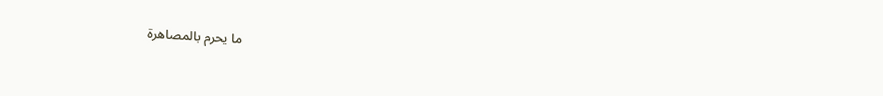ما يحرم بالمصاهرة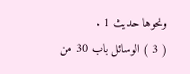ونحوها حديث 1 .
( 3 ) الوسائل باب 30 من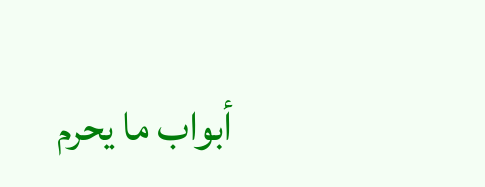أبواب ما يحرم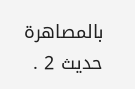بالمصاهرة حديث 2 .